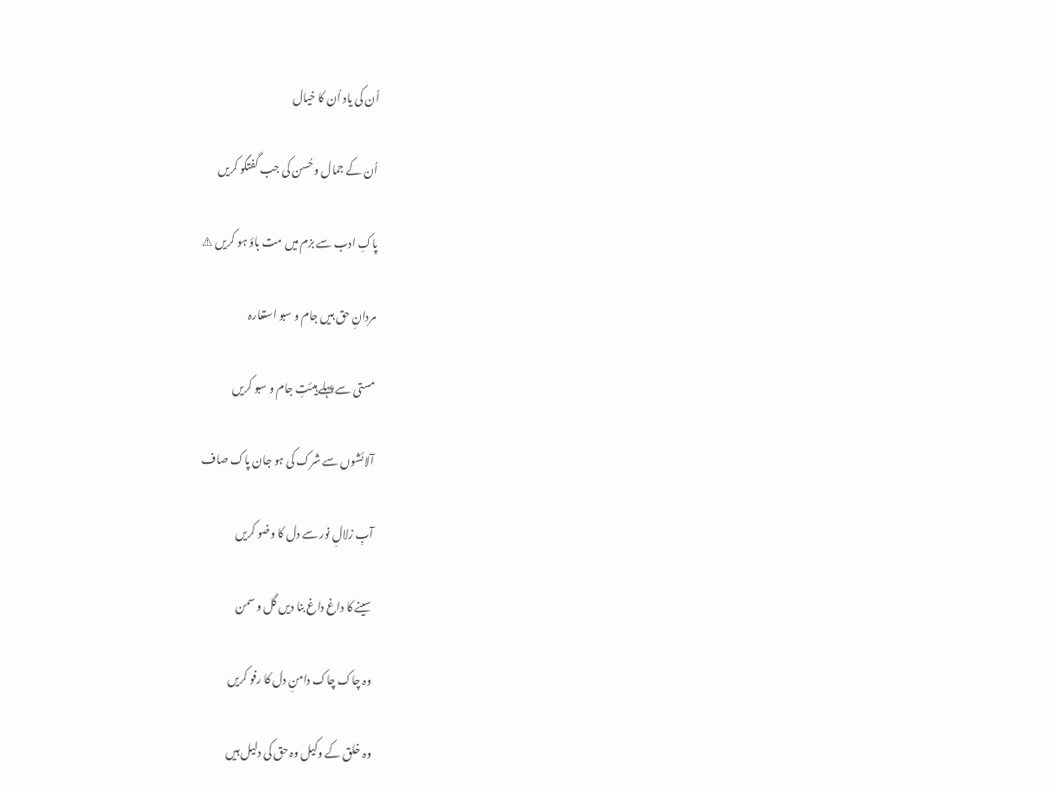اُن کی یاد اُن کا خیال

اُن کے جمال و حُسن کی جب گفتگو کریں

پاکِ ادب سے بزم میں مت باؤ ہو کریں ⚠

مردانِ حق ہیں جام و سبو استعارہ

مستی سے پہلے ہیئتِ جام و سبو کریں

آلائشوں سے شرک کی ہو جان پاک صاف

آبِ زلالِ نور سے دل کا وضو کریں

سینے کا داغ داغ بنا دیں گل و سمن

وہ چاک چاک دامنِ دل کا رفو کریں

وہ خلق کے وکیل وہ حق کی دلیل ہیں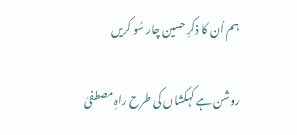ہم اُن کا ذکرِ حسین چار سُو کریں

روشن ہے کہکشاں کی طرح راہِ مصطفیٰ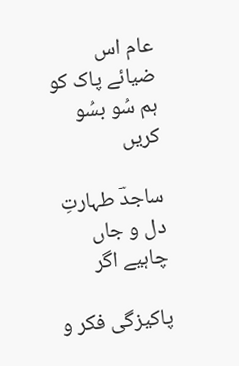عام اس ضیائے پاک کو ہم سُو بسُو کریں

ساجدؔ طہارتِ دل و جاں چاہیے اگر

پاکیزگی فکر و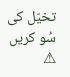تخیّل کی سُو کریں ⚠